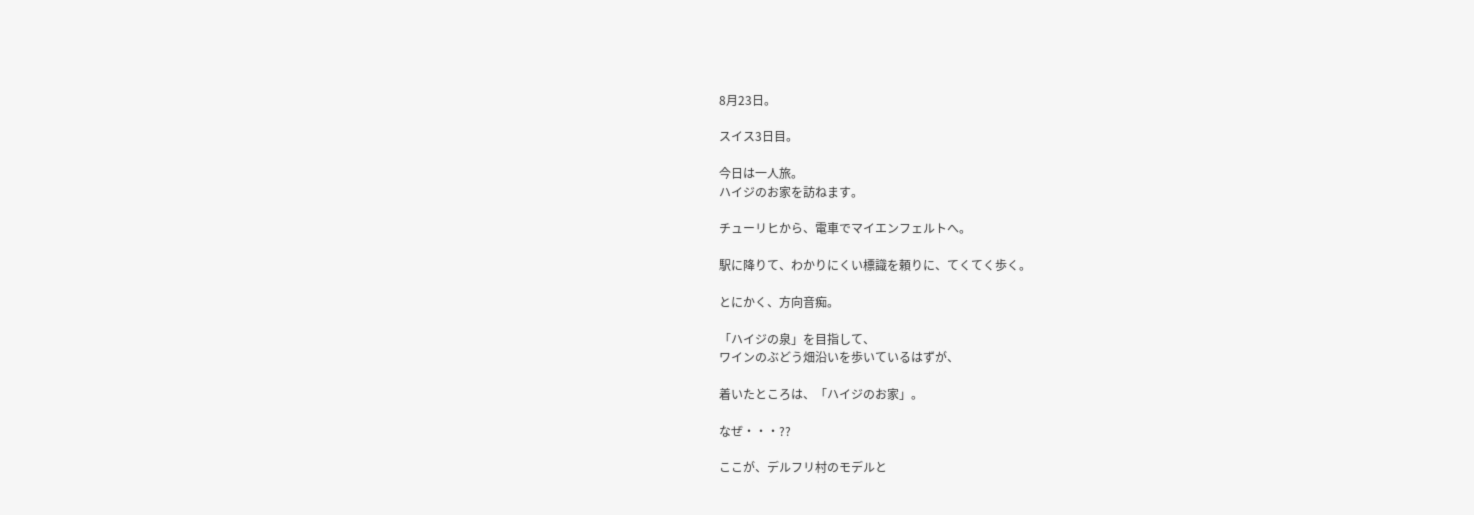8月23日。

スイス3日目。

今日は一人旅。
ハイジのお家を訪ねます。

チューリヒから、電車でマイエンフェルトへ。

駅に降りて、わかりにくい標識を頼りに、てくてく歩く。

とにかく、方向音痴。

「ハイジの泉」を目指して、
ワインのぶどう畑沿いを歩いているはずが、

着いたところは、「ハイジのお家」。

なぜ・・・??

ここが、デルフリ村のモデルと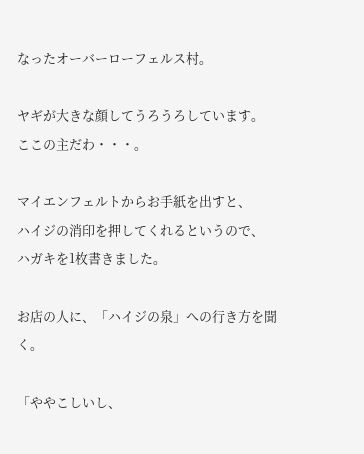なったオーバーローフェルス村。

ヤギが大きな顔してうろうろしています。
ここの主だわ・・・。

マイエンフェルトからお手紙を出すと、
ハイジの消印を押してくれるというので、
ハガキを1枚書きました。

お店の人に、「ハイジの泉」への行き方を聞く。

「ややこしいし、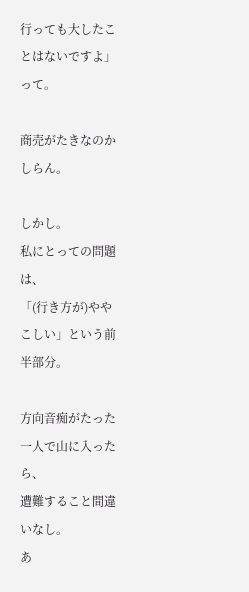行っても大したことはないですよ」って。

商売がたきなのかしらん。

しかし。
私にとっての問題は、
「(行き方が)ややこしい」という前半部分。

方向音痴がたった一人で山に入ったら、
遭難すること間違いなし。
あ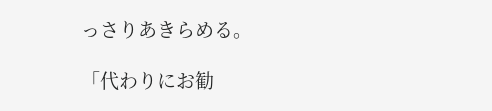っさりあきらめる。

「代わりにお勧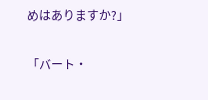めはありますか?」

「バート・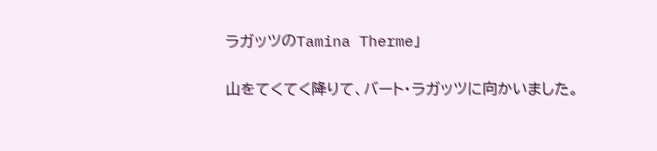ラガッツのTamina Therme」

山をてくてく降りて、バート・ラガッツに向かいました。